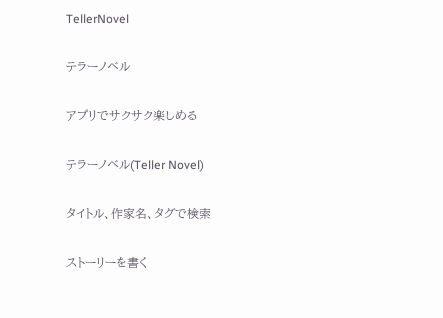TellerNovel

テラーノベル

アプリでサクサク楽しめる

テラーノベル(Teller Novel)

タイトル、作家名、タグで検索

ストーリーを書く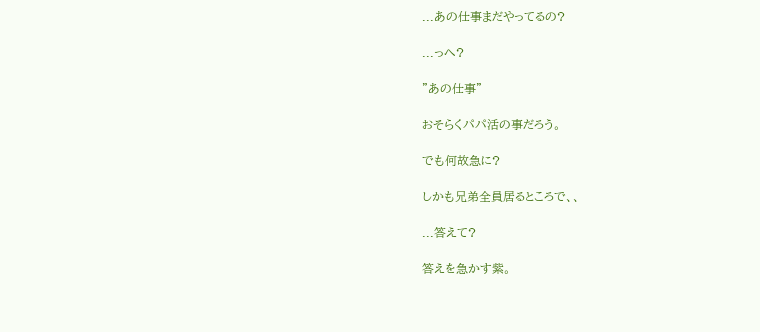...あの仕事まだやってるの?

...っへ?

"あの仕事"

おそらくパパ活の事だろう。

でも何故急に?

しかも兄弟全員居るところで、、

...答えて?

答えを急かす紫。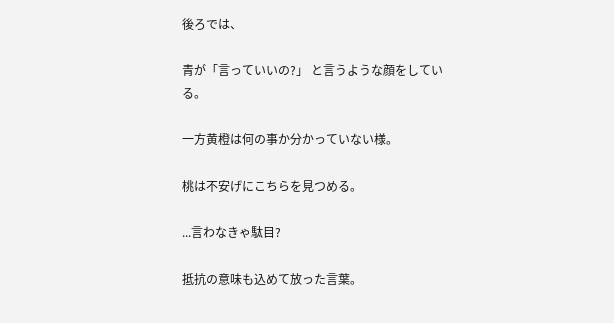後ろでは、

青が「言っていいの?」 と言うような顔をしている。

一方黄橙は何の事か分かっていない様。

桃は不安げにこちらを見つめる。

...言わなきゃ駄目?

抵抗の意味も込めて放った言葉。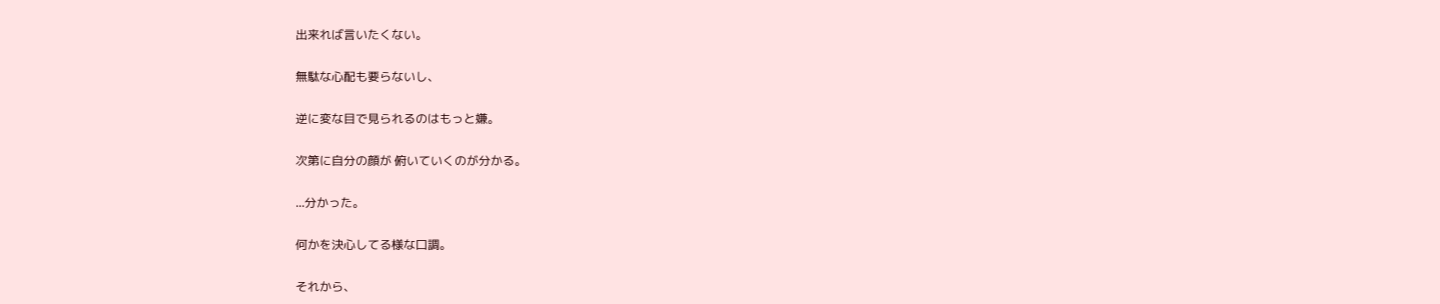出来れば言いたくない。

無駄な心配も要らないし、

逆に変な目で見られるのはもっと嫌。

次第に自分の顔が 俯いていくのが分かる。

...分かった。

何かを決心してる様な口調。

それから、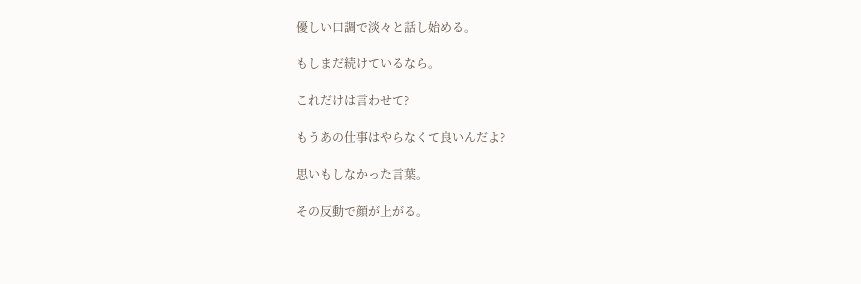優しい口調で淡々と話し始める。

もしまだ続けているなら。

これだけは言わせて?

もうあの仕事はやらなくて良いんだよ?

思いもしなかった言葉。

その反動で顔が上がる。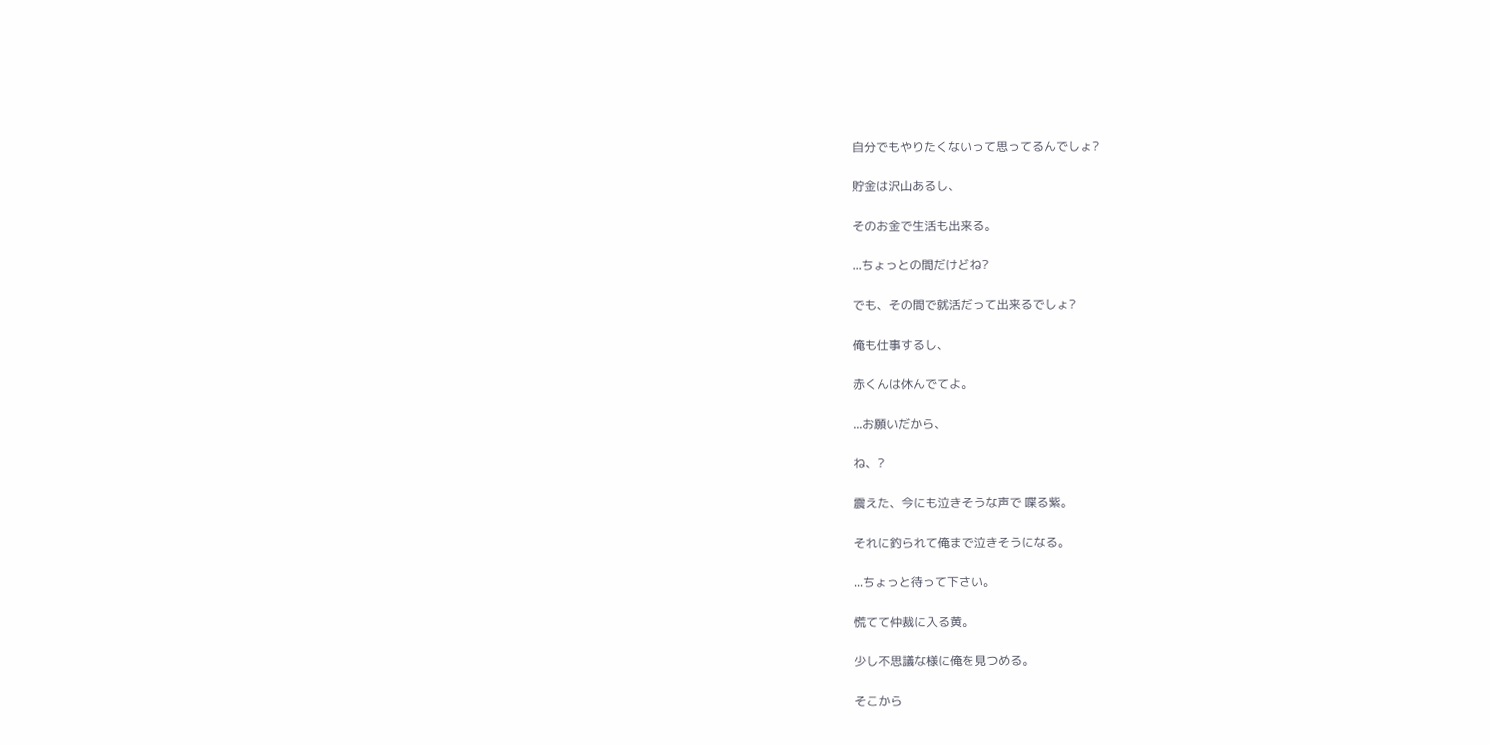自分でもやりたくないって思ってるんでしょ?

貯金は沢山あるし、

そのお金で生活も出来る。

...ちょっとの間だけどね?

でも、その間で就活だって出来るでしょ?

俺も仕事するし、

赤くんは休んでてよ。

...お願いだから、

ね、?

震えた、今にも泣きそうな声で 喋る紫。

それに釣られて俺まで泣きそうになる。

...ちょっと待って下さい。

慌てて仲裁に入る黄。

少し不思議な様に俺を見つめる。

そこから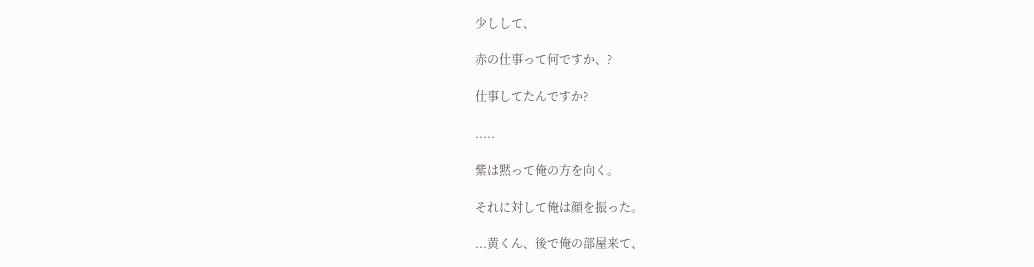少しして、

赤の仕事って何ですか、?

仕事してたんですか?

.....

紫は黙って俺の方を向く。

それに対して俺は顔を振った。

...黄くん、後で俺の部屋来て、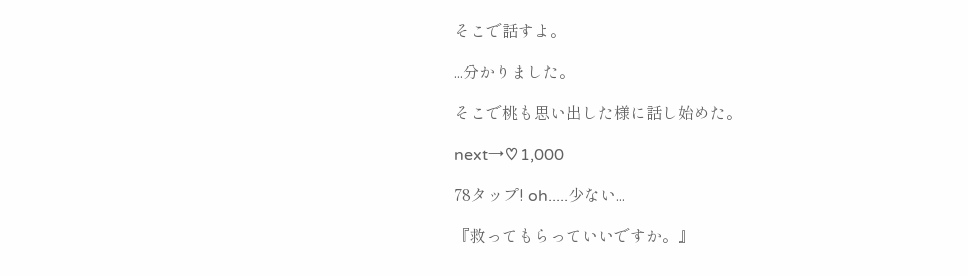そこで話すよ。

...分かりました。

そこで桃も思い出した様に話し始めた。

next→♡1,000

78タップ! oh.....少ない...

『救ってもらっていいですか。』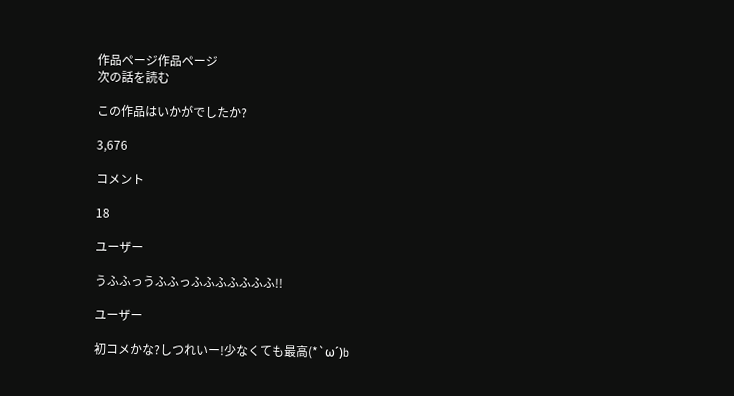作品ページ作品ページ
次の話を読む

この作品はいかがでしたか?

3,676

コメント

18

ユーザー

うふふっうふふっふふふふふふふ!!

ユーザー

初コメかな?しつれいー!少なくても最高(*`ω´)b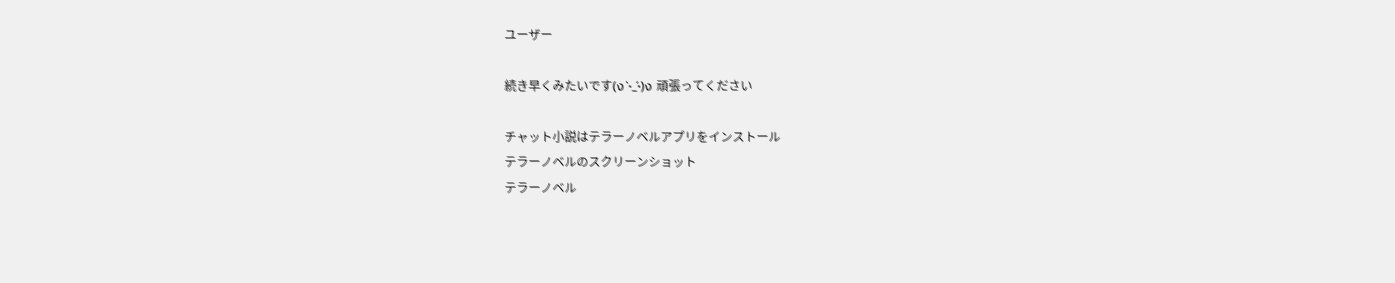ユーザー

続き早くみたいです(ง •̀_•́)ง 頑張ってください

チャット小説はテラーノベルアプリをインストール
テラーノベルのスクリーンショット
テラーノベル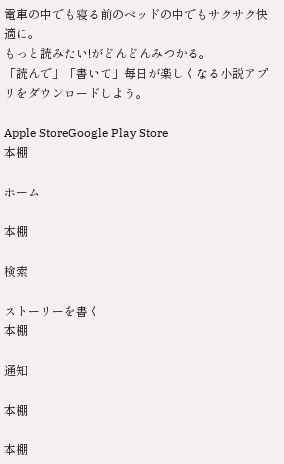電車の中でも寝る前のベッドの中でもサクサク快適に。
もっと読みたい!がどんどんみつかる。
「読んで」「書いて」毎日が楽しくなる小説アプリをダウンロードしよう。

Apple StoreGoogle Play Store
本棚

ホーム

本棚

検索

ストーリーを書く
本棚

通知

本棚

本棚